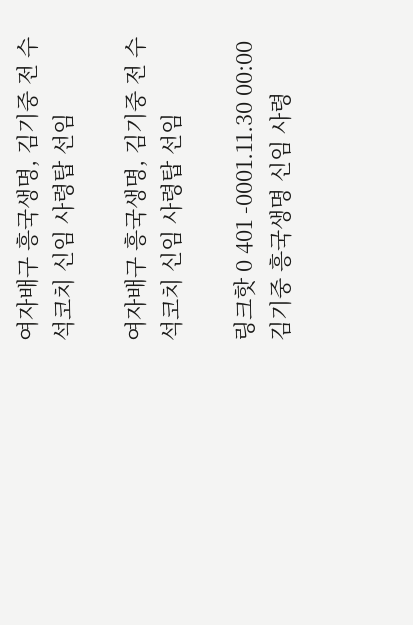여자배구 흥국생명, 김기중 전 수석코치 신임 사령탑 선임

여자배구 흥국생명, 김기중 전 수석코치 신임 사령탑 선임

링크핫 0 401 -0001.11.30 00:00
김기중 흥국생명 신임 사령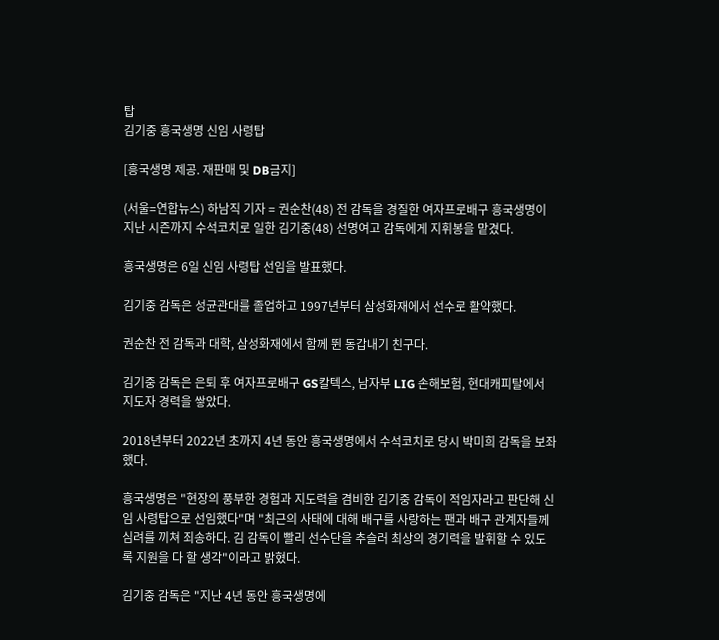탑
김기중 흥국생명 신임 사령탑

[흥국생명 제공. 재판매 및 DB금지]

(서울=연합뉴스) 하남직 기자 = 권순찬(48) 전 감독을 경질한 여자프로배구 흥국생명이 지난 시즌까지 수석코치로 일한 김기중(48) 선명여고 감독에게 지휘봉을 맡겼다.

흥국생명은 6일 신임 사령탑 선임을 발표했다.

김기중 감독은 성균관대를 졸업하고 1997년부터 삼성화재에서 선수로 활약했다.

권순찬 전 감독과 대학, 삼성화재에서 함께 뛴 동갑내기 친구다.

김기중 감독은 은퇴 후 여자프로배구 GS칼텍스, 남자부 LIG 손해보험, 현대캐피탈에서 지도자 경력을 쌓았다.

2018년부터 2022년 초까지 4년 동안 흥국생명에서 수석코치로 당시 박미희 감독을 보좌했다.

흥국생명은 "현장의 풍부한 경험과 지도력을 겸비한 김기중 감독이 적임자라고 판단해 신임 사령탑으로 선임했다"며 "최근의 사태에 대해 배구를 사랑하는 팬과 배구 관계자들께 심려를 끼쳐 죄송하다. 김 감독이 빨리 선수단을 추슬러 최상의 경기력을 발휘할 수 있도록 지원을 다 할 생각"이라고 밝혔다.

김기중 감독은 "지난 4년 동안 흥국생명에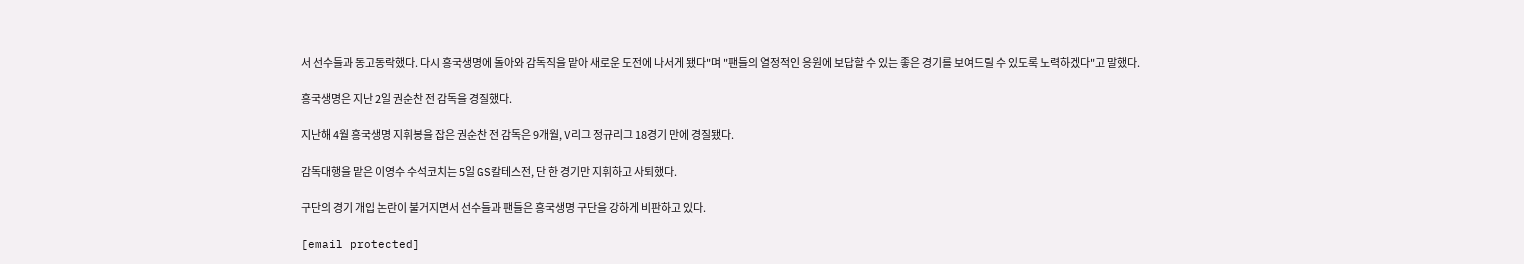서 선수들과 동고동락했다. 다시 흥국생명에 돌아와 감독직을 맡아 새로운 도전에 나서게 됐다"며 "팬들의 열정적인 응원에 보답할 수 있는 좋은 경기를 보여드릴 수 있도록 노력하겠다"고 말했다.

흥국생명은 지난 2일 권순찬 전 감독을 경질했다.

지난해 4월 흥국생명 지휘봉을 잡은 권순찬 전 감독은 9개월, V리그 정규리그 18경기 만에 경질됐다.

감독대행을 맡은 이영수 수석코치는 5일 GS칼테스전, 단 한 경기만 지휘하고 사퇴했다.

구단의 경기 개입 논란이 불거지면서 선수들과 팬들은 흥국생명 구단을 강하게 비판하고 있다.

[email protected]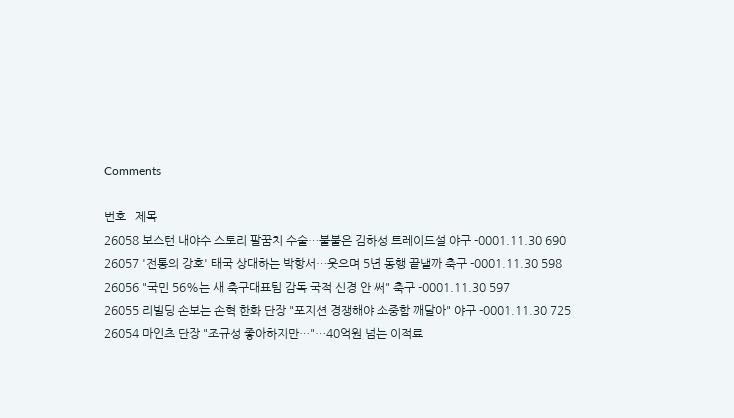Comments

번호   제목
26058 보스턴 내야수 스토리 팔꿈치 수술…불붙은 김하성 트레이드설 야구 -0001.11.30 690
26057 '전통의 강호' 태국 상대하는 박항서…웃으며 5년 동행 끝낼까 축구 -0001.11.30 598
26056 "국민 56%는 새 축구대표팀 감독 국적 신경 안 써" 축구 -0001.11.30 597
26055 리빌딩 손보는 손혁 한화 단장 "포지션 경쟁해야 소중함 깨달아" 야구 -0001.11.30 725
26054 마인츠 단장 "조규성 좋아하지만…"…40억원 넘는 이적료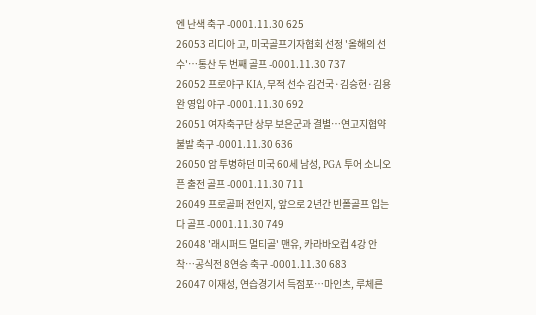엔 난색 축구 -0001.11.30 625
26053 리디아 고, 미국골프기자협회 선정 '올해의 선수'…통산 두 번째 골프 -0001.11.30 737
26052 프로야구 KIA, 무적 선수 김건국·김승현·김용완 영입 야구 -0001.11.30 692
26051 여자축구단 상무 보은군과 결별…연고지협약 불발 축구 -0001.11.30 636
26050 암 투병하던 미국 60세 남성, PGA 투어 소니오픈 출전 골프 -0001.11.30 711
26049 프로골퍼 전인지, 앞으로 2년간 빈폴골프 입는다 골프 -0001.11.30 749
26048 '래시퍼드 멀티골' 맨유, 카라바오컵 4강 안착…공식전 8연승 축구 -0001.11.30 683
26047 이재성, 연습경기서 득점포…마인츠, 루체른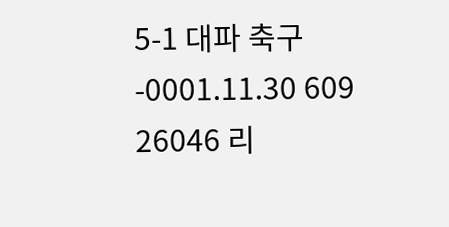5-1 대파 축구 -0001.11.30 609
26046 리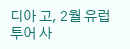디아 고, 2월 유럽투어 사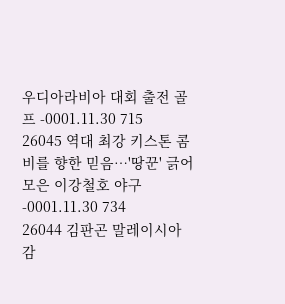우디아라비아 대회 출전 골프 -0001.11.30 715
26045 역대 최강 키스톤 콤비를 향한 믿음…'땅꾼' 긁어모은 이강철호 야구 -0001.11.30 734
26044 김판곤 말레이시아 감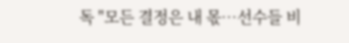독 "모든 결정은 내 몫…선수들 비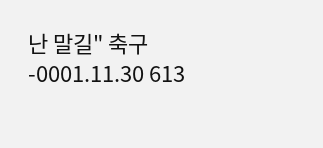난 말길" 축구 -0001.11.30 613